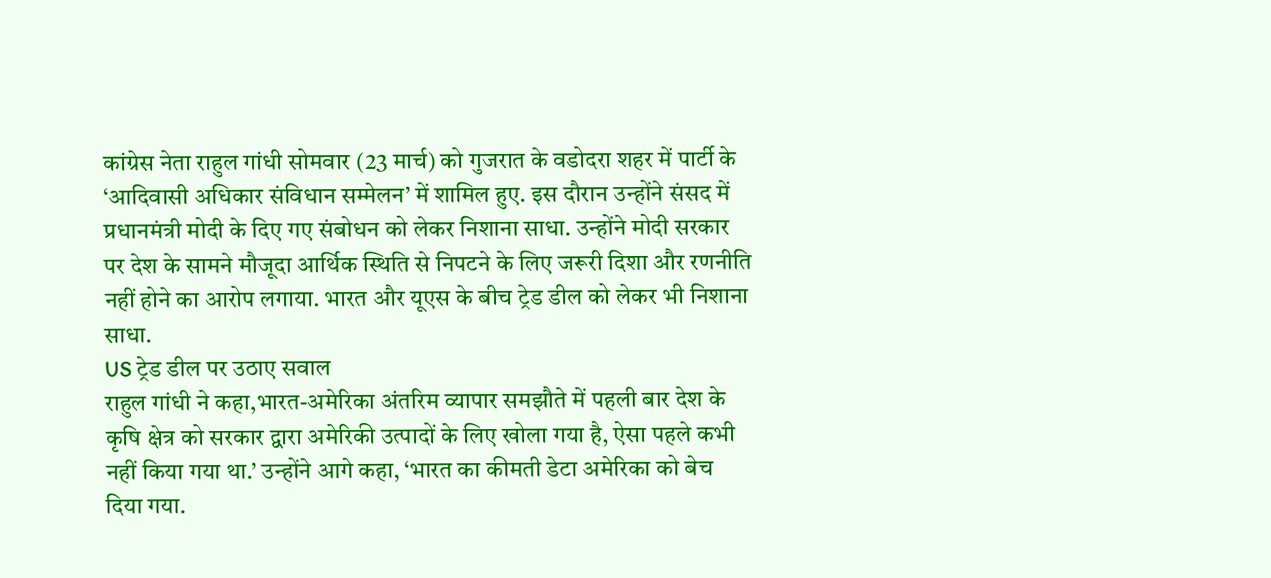कांग्रेस नेता राहुल गांधी सोमवार (23 मार्च) को गुजरात के वडोदरा शहर में पार्टी के ‘आदिवासी अधिकार संविधान सम्मेलन’ में शामिल हुए. इस दौरान उन्होंने संसद में प्रधानमंत्री मोदी के दिए गए संबोधन को लेकर निशाना साधा. उन्होंने मोदी सरकार पर देश के सामने मौजूदा आर्थिक स्थिति से निपटने के लिए जरूरी दिशा और रणनीति नहीं होने का आरोप लगाया. भारत और यूएस के बीच ट्रेड डील को लेकर भी निशाना साधा.
US ट्रेड डील पर उठाए सवाल
राहुल गांधी ने कहा,भारत-अमेरिका अंतरिम व्यापार समझौते में पहली बार देश के कृषि क्षेत्र को सरकार द्वारा अमेरिकी उत्पादों के लिए खोला गया है, ऐसा पहले कभी नहीं किया गया था.’ उन्होंने आगे कहा, ‘भारत का कीमती डेटा अमेरिका को बेच दिया गया.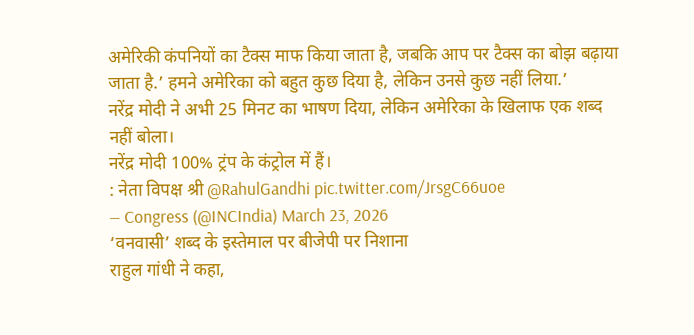अमेरिकी कंपनियों का टैक्स माफ किया जाता है, जबकि आप पर टैक्स का बोझ बढ़ाया जाता है.’ हमने अमेरिका को बहुत कुछ दिया है, लेकिन उनसे कुछ नहीं लिया.’
नरेंद्र मोदी ने अभी 25 मिनट का भाषण दिया, लेकिन अमेरिका के खिलाफ एक शब्द नहीं बोला।
नरेंद्र मोदी 100% ट्रंप के कंट्रोल में हैं।
: नेता विपक्ष श्री @RahulGandhi pic.twitter.com/JrsgC66uoe
— Congress (@INCIndia) March 23, 2026
‘वनवासी’ शब्द के इस्तेमाल पर बीजेपी पर निशाना
राहुल गांधी ने कहा,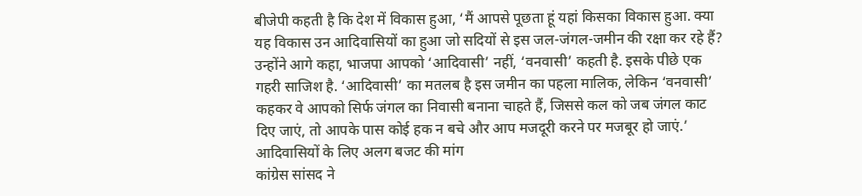बीजेपी कहती है कि देश में विकास हुआ, ‘मैं आपसे पूछता हूं यहां किसका विकास हुआ. क्या यह विकास उन आदिवासियों का हुआ जो सदियों से इस जल-जंगल-जमीन की रक्षा कर रहे हैं? उन्होंने आगे कहा, भाजपा आपको ‘आदिवासी’ नहीं, ‘वनवासी’ कहती है. इसके पीछे एक गहरी साजिश है. ‘आदिवासी’ का मतलब है इस जमीन का पहला मालिक, लेकिन ‘वनवासी’ कहकर वे आपको सिर्फ जंगल का निवासी बनाना चाहते हैं, जिससे कल को जब जंगल काट दिए जाएं, तो आपके पास कोई हक न बचे और आप मजदूरी करने पर मजबूर हो जाएं.’
आदिवासियों के लिए अलग बजट की मांग
कांग्रेस सांसद ने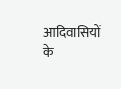आदिवासियों के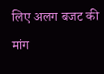लिए अलग बजट की मांग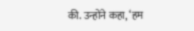की. उन्होंने कहा, ‘हम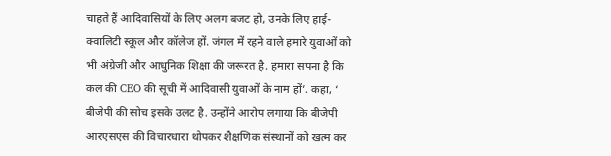चाहते हैं आदिवासियों के लिए अलग बजट हो, उनके लिए हाई-क्वालिटी स्कूल और कॉलेज हों. जंगल में रहने वाले हमारे युवाओं को भी अंग्रेजी और आधुनिक शिक्षा की जरूरत है. हमारा सपना है कि कल की CEO की सूची में आदिवासी युवाओं के नाम हों’. कहा, ‘ बीजेपी की सोच इसके उलट है. उन्होंने आरोप लगाया कि बीजेपी आरएसएस की विचारधारा थोपकर शैक्षणिक संस्थानों को खत्म कर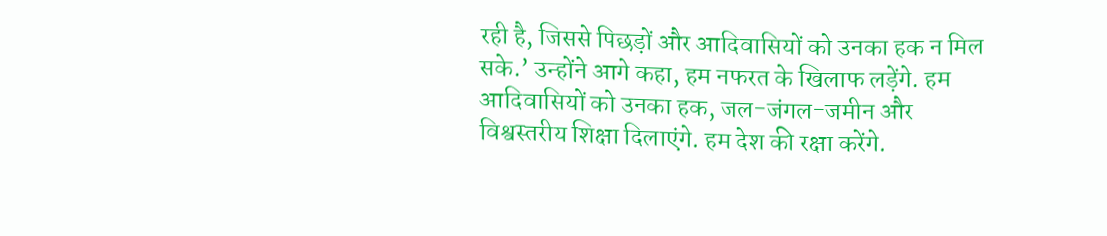रही है, जिससे पिछड़ों और आदिवासियों को उनका हक न मिल सके.’ उन्होंने आगे कहा, हम नफरत के खिलाफ लड़ेंगे. हम आदिवासियों को उनका हक, जल-जंगल-जमीन और विश्वस्तरीय शिक्षा दिलाएंगे. हम देश की रक्षा करेंगे.